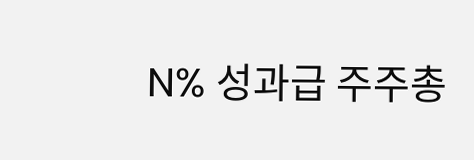N% 성과급 주주총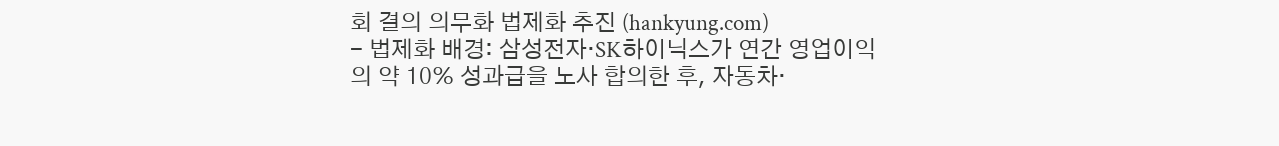회 결의 의무화 법제화 추진 (hankyung.com)
- 법제화 배경: 삼성전자·SK하이닉스가 연간 영업이익의 약 10% 성과급을 노사 합의한 후, 자동차·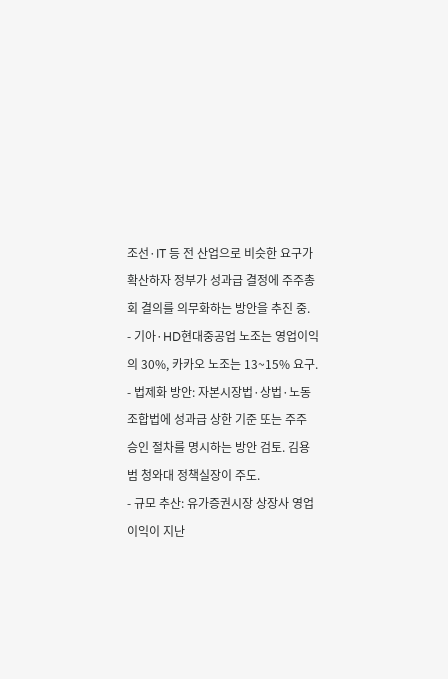조선·IT 등 전 산업으로 비슷한 요구가 확산하자 정부가 성과급 결정에 주주총회 결의를 의무화하는 방안을 추진 중.
- 기아·HD현대중공업 노조는 영업이익의 30%, 카카오 노조는 13~15% 요구.
- 법제화 방안: 자본시장법·상법·노동조합법에 성과급 상한 기준 또는 주주 승인 절차를 명시하는 방안 검토. 김용범 청와대 정책실장이 주도.
- 규모 추산: 유가증권시장 상장사 영업이익이 지난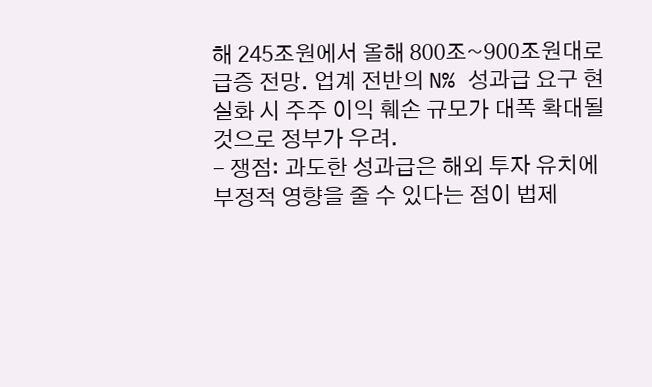해 245조원에서 올해 800조~900조원대로 급증 전망. 업계 전반의 N% 성과급 요구 현실화 시 주주 이익 훼손 규모가 대폭 확대될 것으로 정부가 우려.
- 쟁점: 과도한 성과급은 해외 투자 유치에 부정적 영향을 줄 수 있다는 점이 법제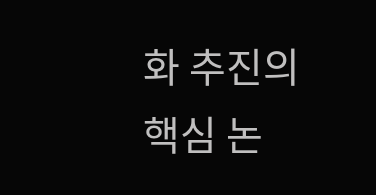화 추진의 핵심 논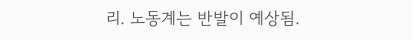리. 노동계는 반발이 예상됨.